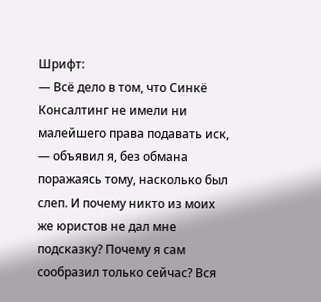Шрифт:
— Всё дело в том, что Синкё Консалтинг не имели ни малейшего права подавать иск, — объявил я, без обмана поражаясь тому, насколько был слеп. И почему никто из моих же юристов не дал мне подсказку? Почему я сам сообразил только сейчас? Вся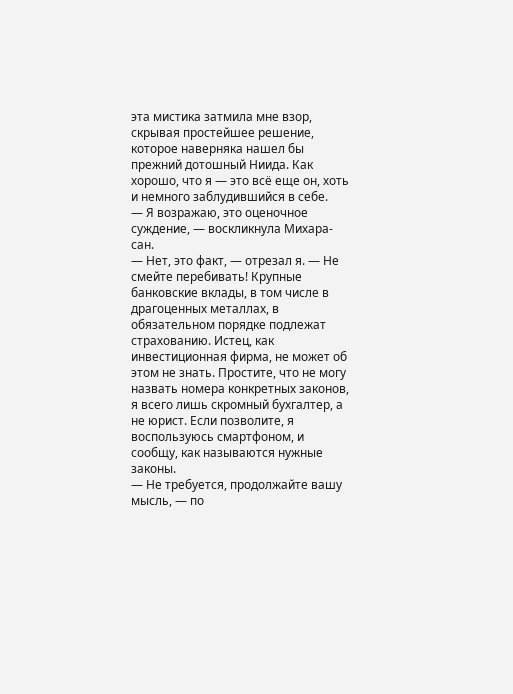эта мистика затмила мне взор, скрывая простейшее решение, которое наверняка нашел бы прежний дотошный Ниида. Как хорошо, что я — это всё еще он, хоть и немного заблудившийся в себе.
— Я возражаю, это оценочное суждение, — воскликнула Михара-сан.
— Нет, это факт, — отрезал я. — Не смейте перебивать! Крупные банковские вклады, в том числе в драгоценных металлах, в обязательном порядке подлежат страхованию. Истец, как инвестиционная фирма, не может об этом не знать. Простите, что не могу назвать номера конкретных законов, я всего лишь скромный бухгалтер, а не юрист. Если позволите, я воспользуюсь смартфоном, и сообщу, как называются нужные законы.
— Не требуется, продолжайте вашу мысль, — по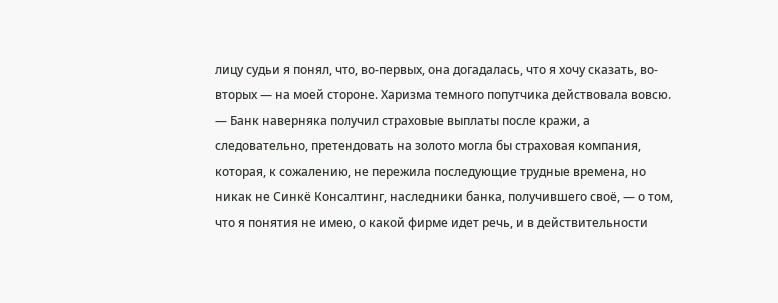лицу судьи я понял, что, во-первых, она догадалась, что я хочу сказать, во-вторых — на моей стороне. Харизма темного попутчика действовала вовсю.
— Банк наверняка получил страховые выплаты после кражи, а следовательно, претендовать на золото могла бы страховая компания, которая, к сожалению, не пережила последующие трудные времена, но никак не Синкё Консалтинг, наследники банка, получившего своё, — о том, что я понятия не имею, о какой фирме идет речь, и в действительности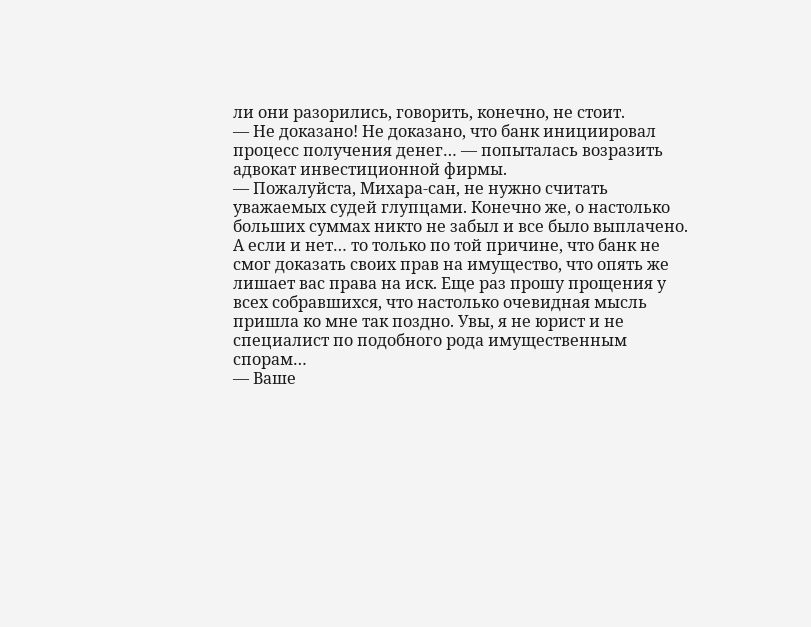ли они разорились, говорить, конечно, не стоит.
— Не доказано! Не доказано, что банк инициировал процесс получения денег… — попыталась возразить адвокат инвестиционной фирмы.
— Пожалуйста, Михара-сан, не нужно считать уважаемых судей глупцами. Конечно же, о настолько больших суммах никто не забыл и все было выплачено. А если и нет… то только по той причине, что банк не смог доказать своих прав на имущество, что опять же лишает вас права на иск. Еще раз прошу прощения у всех собравшихся, что настолько очевидная мысль пришла ко мне так поздно. Увы, я не юрист и не специалист по подобного рода имущественным спорам…
— Ваше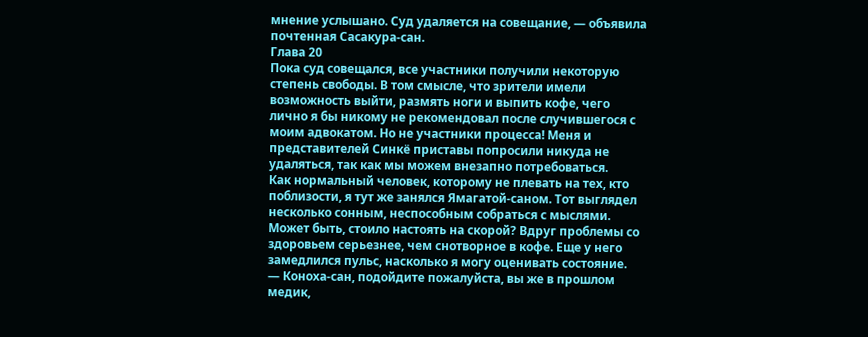мнение услышано. Суд удаляется на совещание, — объявила почтенная Сасакура-сан.
Глава 20
Пока суд совещался, все участники получили некоторую степень свободы. В том смысле, что зрители имели возможность выйти, размять ноги и выпить кофе, чего лично я бы никому не рекомендовал после случившегося с моим адвокатом. Но не участники процесса! Меня и представителей Синкё приставы попросили никуда не удаляться, так как мы можем внезапно потребоваться.
Как нормальный человек, которому не плевать на тех, кто поблизости, я тут же занялся Ямагатой-саном. Тот выглядел несколько сонным, неспособным собраться с мыслями. Может быть, стоило настоять на скорой? Вдруг проблемы со здоровьем серьезнее, чем снотворное в кофе. Еще у него замедлился пульс, насколько я могу оценивать состояние.
— Коноха-сан, подойдите пожалуйста, вы же в прошлом медик,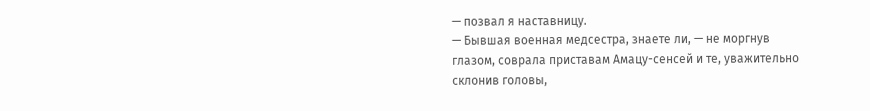— позвал я наставницу.
— Бывшая военная медсестра, знаете ли, — не моргнув глазом, соврала приставам Амацу-сенсей и те, уважительно склонив головы,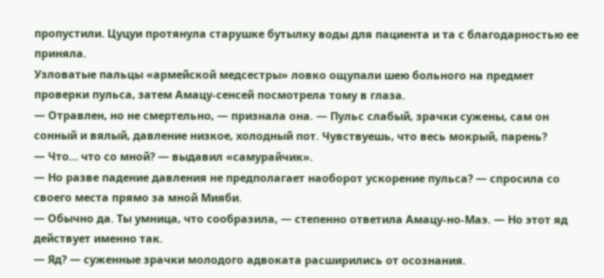пропустили. Цуцуи протянула старушке бутылку воды для пациента и та с благодарностью ее приняла.
Узловатые пальцы «армейской медсестры» ловко ощупали шею больного на предмет проверки пульса, затем Амацу-сенсей посмотрела тому в глаза.
— Отравлен, но не смертельно, — признала она. — Пульс слабый, зрачки сужены, сам он сонный и вялый, давление низкое, холодный пот. Чувствуешь, что весь мокрый, парень?
— Что… что со мной? — выдавил «самурайчик».
— Но разве падение давления не предполагает наоборот ускорение пульса? — спросила со своего места прямо за мной Мияби.
— Обычно да. Ты умница, что сообразила, — степенно ответила Амацу-но-Маэ. — Но этот яд действует именно так.
— Яд? — суженные зрачки молодого адвоката расширились от осознания.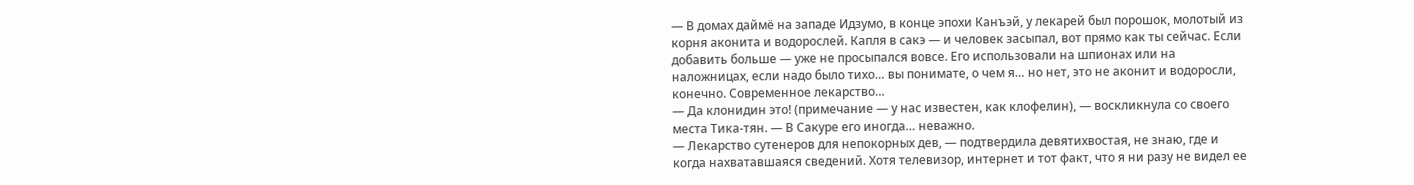— В домах даймё на западе Идзумо, в конце эпохи Канъэй, у лекарей был порошок, молотый из корня аконита и водорослей. Капля в сакэ — и человек засыпал, вот прямо как ты сейчас. Если добавить больше — уже не просыпался вовсе. Его использовали на шпионах или на наложницах, если надо было тихо… вы понимате, о чем я… но нет, это не аконит и водоросли, конечно. Современное лекарство…
— Да клонидин это! (примечание — у нас известен, как клофелин), — воскликнула со своего места Тика-тян. — В Сакуре его иногда… неважно.
— Лекарство сутенеров для непокорных дев, — подтвердила девятихвостая, не знаю, где и когда нахватавшаяся сведений. Хотя телевизор, интернет и тот факт, что я ни разу не видел ее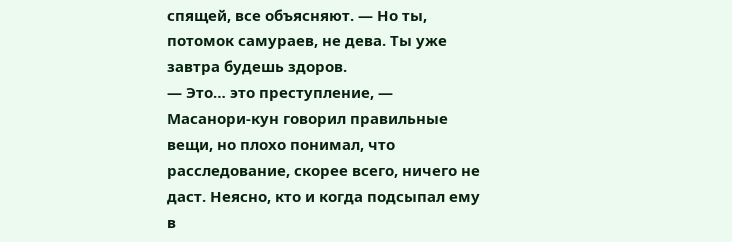спящей, все объясняют. — Но ты, потомок самураев, не дева. Ты уже завтра будешь здоров.
— Это… это преступление, — Масанори-кун говорил правильные вещи, но плохо понимал, что расследование, скорее всего, ничего не даст. Неясно, кто и когда подсыпал ему в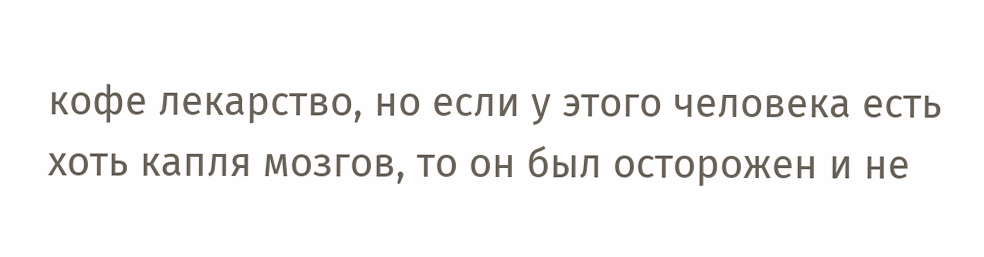кофе лекарство, но если у этого человека есть хоть капля мозгов, то он был осторожен и не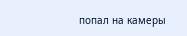попал на камеры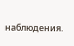наблюдения.